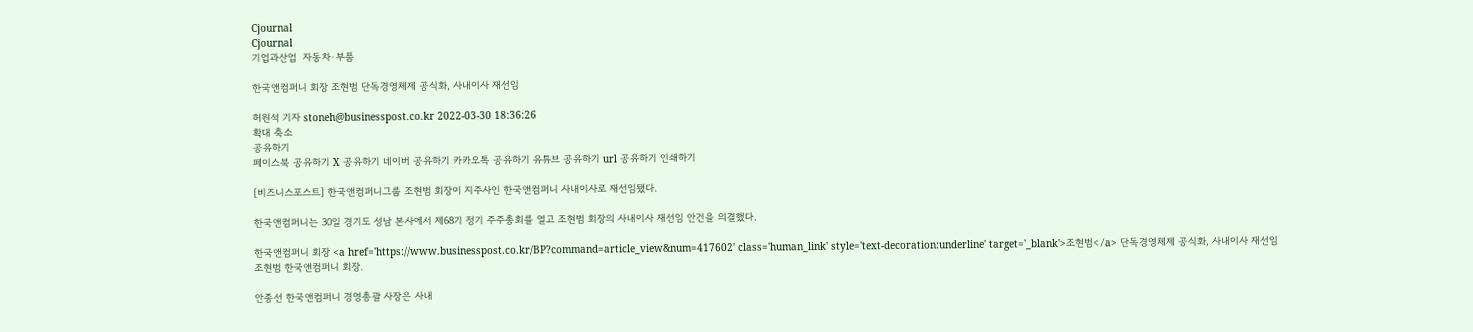Cjournal
Cjournal
기업과산업  자동차·부품

한국앤컴퍼니 회장 조현범 단독경영체제 공식화, 사내이사 재선임

허원석 기자 stoneh@businesspost.co.kr 2022-03-30 18:36:26
확대 축소
공유하기
페이스북 공유하기 X 공유하기 네이버 공유하기 카카오톡 공유하기 유튜브 공유하기 url 공유하기 인쇄하기

[비즈니스포스트] 한국앤컴퍼니그룹 조현범 회장이 지주사인 한국앤컴퍼니 사내이사로 재선임됐다.

한국앤컴퍼니는 30일 경기도 성남 본사에서 제68기 정기 주주총회를 열고 조현범 회장의 사내이사 재선임 안건을 의결했다.

한국앤컴퍼니 회장 <a href='https://www.businesspost.co.kr/BP?command=article_view&num=417602' class='human_link' style='text-decoration:underline' target='_blank'>조현범</a> 단독경영체제 공식화, 사내이사 재선임
조현범 한국앤컴퍼니 회장.

안종선 한국앤컴퍼니 경영총괄 사장은 사내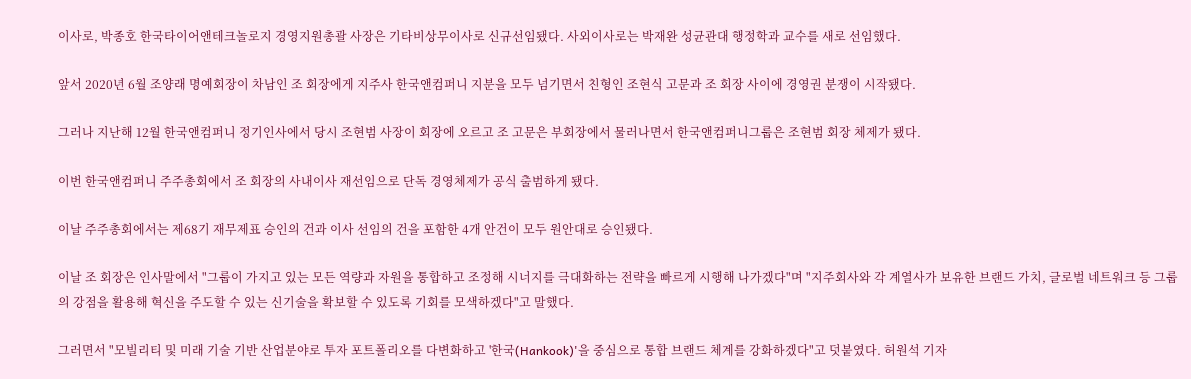이사로, 박종호 한국타이어앤테크놀로지 경영지원총괄 사장은 기타비상무이사로 신규선임됐다. 사외이사로는 박재완 성균관대 행정학과 교수를 새로 선임했다.

앞서 2020년 6월 조양래 명예회장이 차남인 조 회장에게 지주사 한국앤컴퍼니 지분을 모두 넘기면서 친형인 조현식 고문과 조 회장 사이에 경영권 분쟁이 시작됐다.

그러나 지난해 12월 한국앤컴퍼니 정기인사에서 당시 조현범 사장이 회장에 오르고 조 고문은 부회장에서 물러나면서 한국앤컴퍼니그룹은 조현범 회장 체제가 됐다.

이번 한국앤컴퍼니 주주총회에서 조 회장의 사내이사 재선임으로 단독 경영체제가 공식 출범하게 됐다.

이날 주주총회에서는 제68기 재무제표 승인의 건과 이사 선임의 건을 포함한 4개 안건이 모두 원안대로 승인됐다.

이날 조 회장은 인사말에서 "그룹이 가지고 있는 모든 역량과 자원을 통합하고 조정해 시너지를 극대화하는 전략을 빠르게 시행해 나가겠다"며 "지주회사와 각 계열사가 보유한 브랜드 가치, 글로벌 네트워크 등 그룹의 강점을 활용해 혁신을 주도할 수 있는 신기술을 확보할 수 있도록 기회를 모색하겠다"고 말했다.

그러면서 "모빌리티 및 미래 기술 기반 산업분야로 투자 포트폴리오를 다변화하고 '한국(Hankook)'을 중심으로 통합 브랜드 체계를 강화하겠다"고 덧붙였다. 허원석 기자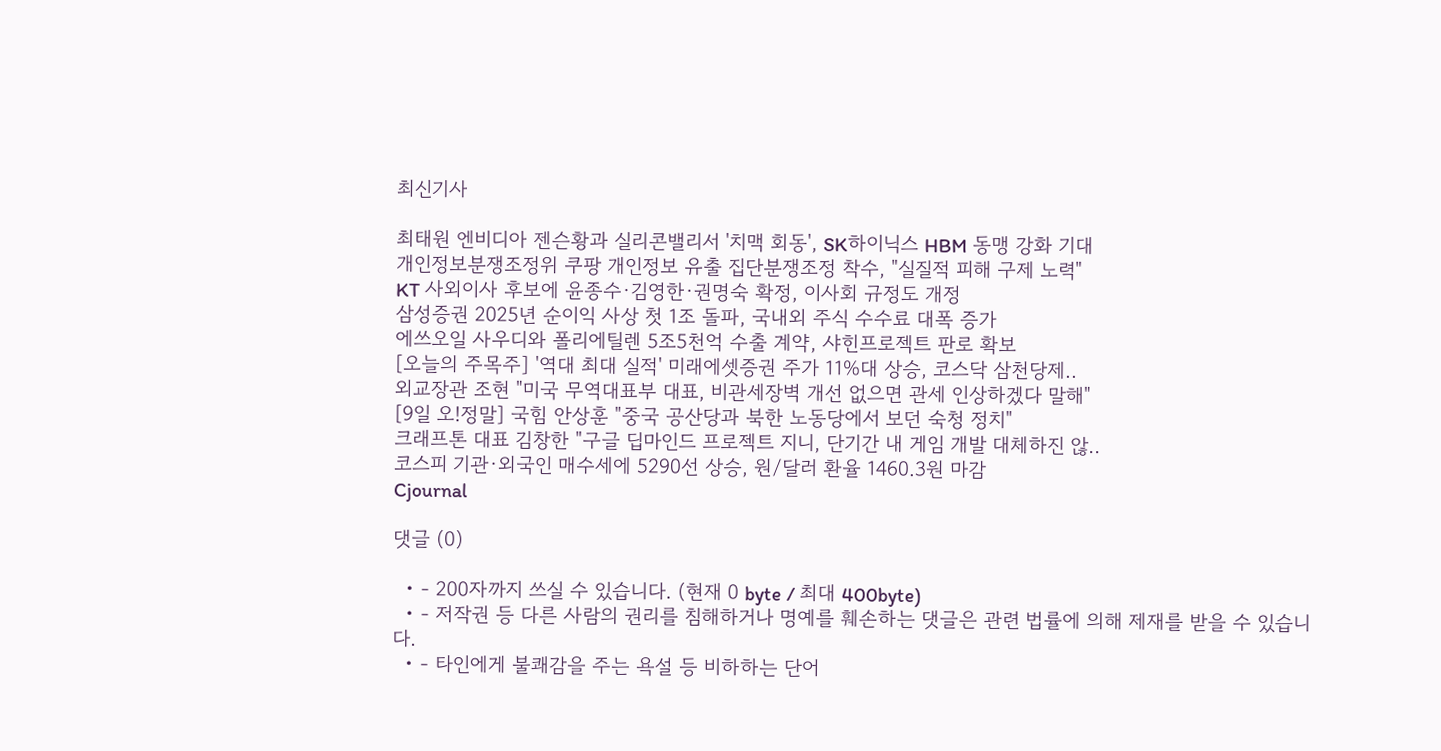최신기사

최태원 엔비디아 젠슨황과 실리콘밸리서 '치맥 회동', SK하이닉스 HBM 동맹 강화 기대
개인정보분쟁조정위 쿠팡 개인정보 유출 집단분쟁조정 착수, "실질적 피해 구제 노력"
KT 사외이사 후보에 윤종수·김영한·권명숙 확정, 이사회 규정도 개정
삼성증권 2025년 순이익 사상 첫 1조 돌파, 국내외 주식 수수료 대폭 증가
에쓰오일 사우디와 폴리에틸렌 5조5천억 수출 계약, 샤힌프로젝트 판로 확보
[오늘의 주목주] '역대 최대 실적' 미래에셋증권 주가 11%대 상승, 코스닥 삼천당제..
외교장관 조현 "미국 무역대표부 대표, 비관세장벽 개선 없으면 관세 인상하겠다 말해"
[9일 오!정말] 국힘 안상훈 "중국 공산당과 북한 노동당에서 보던 숙청 정치"
크래프톤 대표 김창한 "구글 딥마인드 프로젝트 지니, 단기간 내 게임 개발 대체하진 않..
코스피 기관·외국인 매수세에 5290선 상승, 원/달러 환율 1460.3원 마감
Cjournal

댓글 (0)

  • - 200자까지 쓰실 수 있습니다. (현재 0 byte / 최대 400byte)
  • - 저작권 등 다른 사람의 권리를 침해하거나 명예를 훼손하는 댓글은 관련 법률에 의해 제재를 받을 수 있습니다.
  • - 타인에게 불쾌감을 주는 욕설 등 비하하는 단어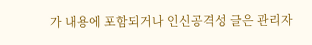가 내용에 포함되거나 인신공격성 글은 관리자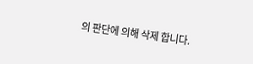의 판단에 의해 삭제 합니다.